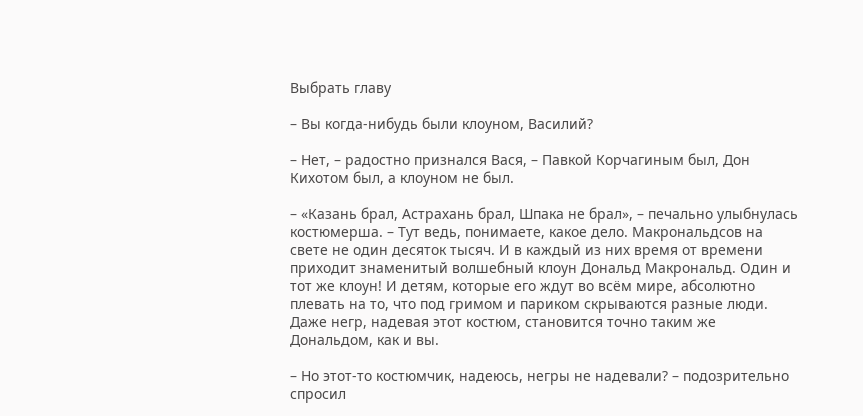Выбрать главу

– Вы когда-нибудь были клоуном, Василий?

– Нет, – радостно признался Вася, – Павкой Корчагиным был, Дон Кихотом был, а клоуном не был.

– «Казань брал, Астрахань брал, Шпака не брал», – печально улыбнулась костюмерша. – Тут ведь, понимаете, какое дело. Макрональдсов на свете не один десяток тысяч. И в каждый из них время от времени приходит знаменитый волшебный клоун Дональд Макрональд. Один и тот же клоун! И детям, которые его ждут во всём мире, абсолютно плевать на то, что под гримом и париком скрываются разные люди. Даже негр, надевая этот костюм, становится точно таким же Дональдом, как и вы.

– Но этот-то костюмчик, надеюсь, негры не надевали? – подозрительно спросил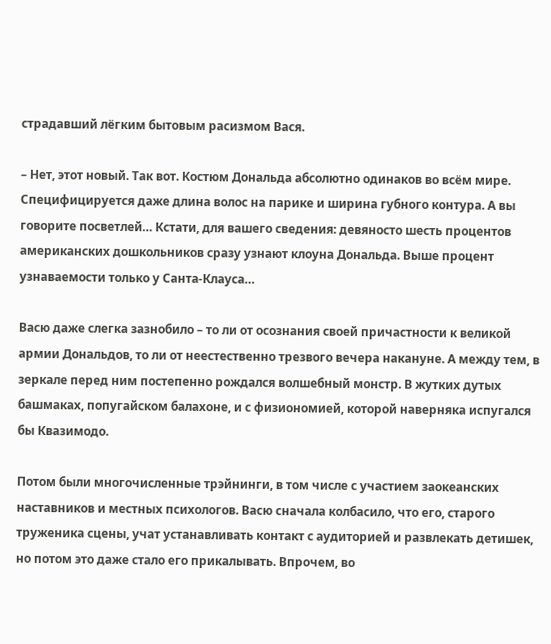страдавший лёгким бытовым расизмом Вася.

– Нет, этот новый. Так вот. Костюм Дональда абсолютно одинаков во всём мире. Специфицируется даже длина волос на парике и ширина губного контура. А вы говорите посветлей… Кстати, для вашего сведения: девяносто шесть процентов американских дошкольников сразу узнают клоуна Дональда. Выше процент узнаваемости только у Санта-Клауса…

Васю даже слегка зазнобило – то ли от осознания своей причастности к великой армии Дональдов, то ли от неестественно трезвого вечера накануне. А между тем, в зеркале перед ним постепенно рождался волшебный монстр. В жутких дутых башмаках, попугайском балахоне, и с физиономией, которой наверняка испугался бы Квазимодо.

Потом были многочисленные трэйнинги, в том числе с участием заокеанских наставников и местных психологов. Васю сначала колбасило, что его, старого труженика сцены, учат устанавливать контакт с аудиторией и развлекать детишек, но потом это даже стало его прикалывать. Впрочем, во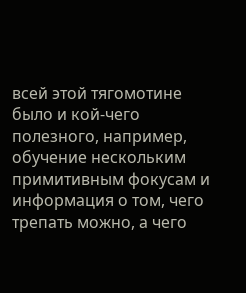всей этой тягомотине было и кой-чего полезного, например, обучение нескольким примитивным фокусам и информация о том, чего трепать можно, а чего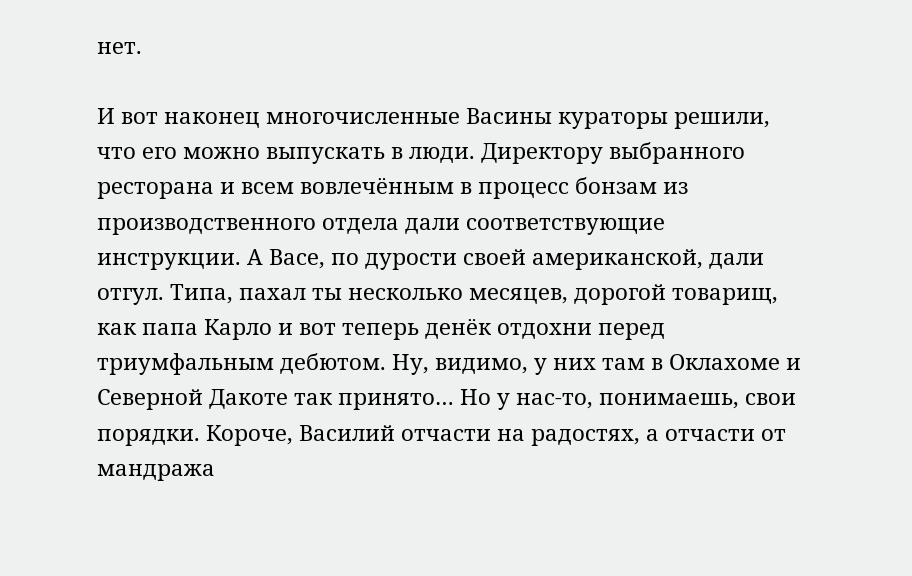нет.

И вот наконец многочисленные Васины кураторы решили, что его можно выпускать в люди. Директору выбранного ресторана и всем вовлечённым в процесс бонзам из производственного отдела дали соответствующие инструкции. А Васе, по дурости своей американской, дали отгул. Типа, пахал ты несколько месяцев, дорогой товарищ, как папа Карло и вот теперь денёк отдохни перед триумфальным дебютом. Ну, видимо, у них там в Оклахоме и Северной Дакоте так принято… Но у нас-то, понимаешь, свои порядки. Короче, Василий отчасти на радостях, а отчасти от мандража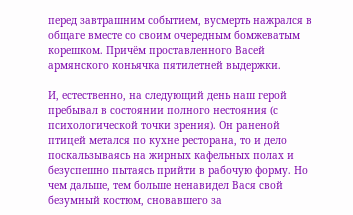перед завтрашним событием, вусмерть нажрался в общаге вместе со своим очередным бомжеватым корешком. Причём проставленного Васей армянского коньячка пятилетней выдержки.

И, естественно, на следующий день наш герой пребывал в состоянии полного нестояния (с психологической точки зрения). Он раненой птицей метался по кухне ресторана, то и дело поскальзываясь на жирных кафельных полах и безуспешно пытаясь прийти в рабочую форму. Но чем дальше, тем больше ненавидел Вася свой безумный костюм, сновавшего за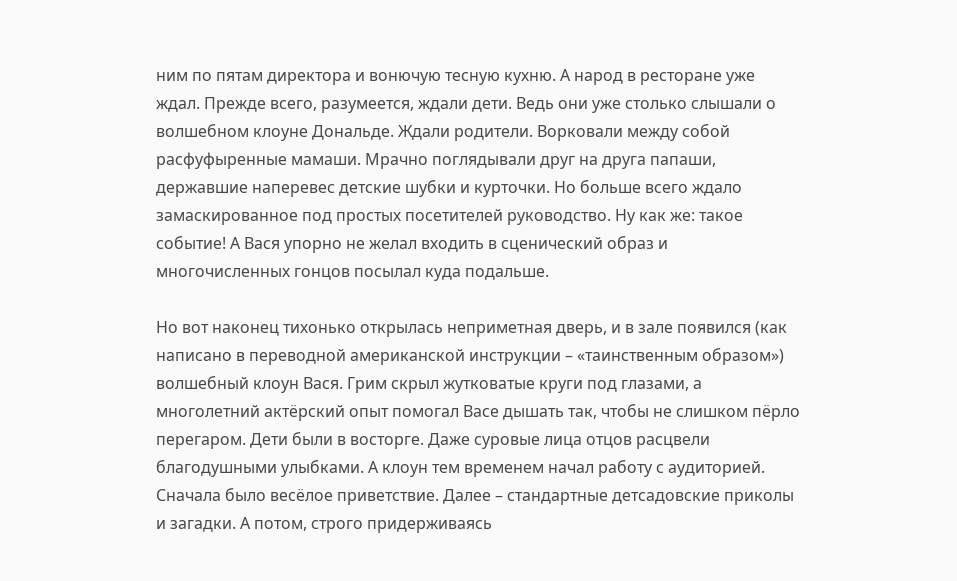ним по пятам директора и вонючую тесную кухню. А народ в ресторане уже ждал. Прежде всего, разумеется, ждали дети. Ведь они уже столько слышали о волшебном клоуне Дональде. Ждали родители. Ворковали между собой расфуфыренные мамаши. Мрачно поглядывали друг на друга папаши, державшие наперевес детские шубки и курточки. Но больше всего ждало замаскированное под простых посетителей руководство. Ну как же: такое событие! А Вася упорно не желал входить в сценический образ и многочисленных гонцов посылал куда подальше.

Но вот наконец тихонько открылась неприметная дверь, и в зале появился (как написано в переводной американской инструкции – «таинственным образом») волшебный клоун Вася. Грим скрыл жутковатые круги под глазами, а многолетний актёрский опыт помогал Васе дышать так, чтобы не слишком пёрло перегаром. Дети были в восторге. Даже суровые лица отцов расцвели благодушными улыбками. А клоун тем временем начал работу с аудиторией. Сначала было весёлое приветствие. Далее – стандартные детсадовские приколы и загадки. А потом, строго придерживаясь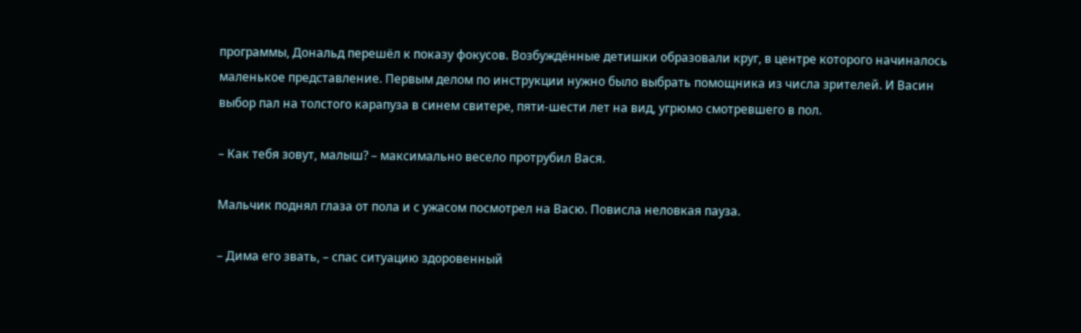программы, Дональд перешёл к показу фокусов. Возбуждённые детишки образовали круг, в центре которого начиналось маленькое представление. Первым делом по инструкции нужно было выбрать помощника из числа зрителей. И Васин выбор пал на толстого карапуза в синем свитере, пяти-шести лет на вид, угрюмо смотревшего в пол.

– Как тебя зовут, малыш? – максимально весело протрубил Вася.

Мальчик поднял глаза от пола и с ужасом посмотрел на Васю. Повисла неловкая пауза.

– Дима его звать, – спас ситуацию здоровенный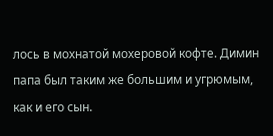лось в мохнатой мохеровой кофте. Димин папа был таким же большим и угрюмым, как и его сын.